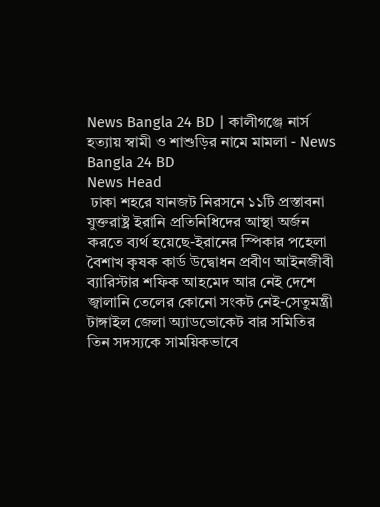News Bangla 24 BD | কালীগঞ্জে নার্স হত্যায় স্বামী ও শাশুড়ির নামে মামলা - News Bangla 24 BD
News Head
 ঢাকা শহরে যানজট নিরসনে ১১টি প্রস্তাবনা যুক্তরাষ্ট্র ইরানি প্রতিনিধিদের আস্থা অর্জন করতে ব্যর্থ হয়েছে-ইরানের স্পিকার পহেলা বৈশাখ কৃষক কার্ড উদ্বোধন প্রবীণ আইনজীবী ব্যারিস্টার শফিক আহমেদ আর নেই দেশে জ্বালানি তেলের কোনো সংকট নেই-সেতুমন্ত্রী টাঙ্গাইল জেলা অ্যাডভোকেট বার সমিতির তিন সদস্যকে সাময়িকভাবে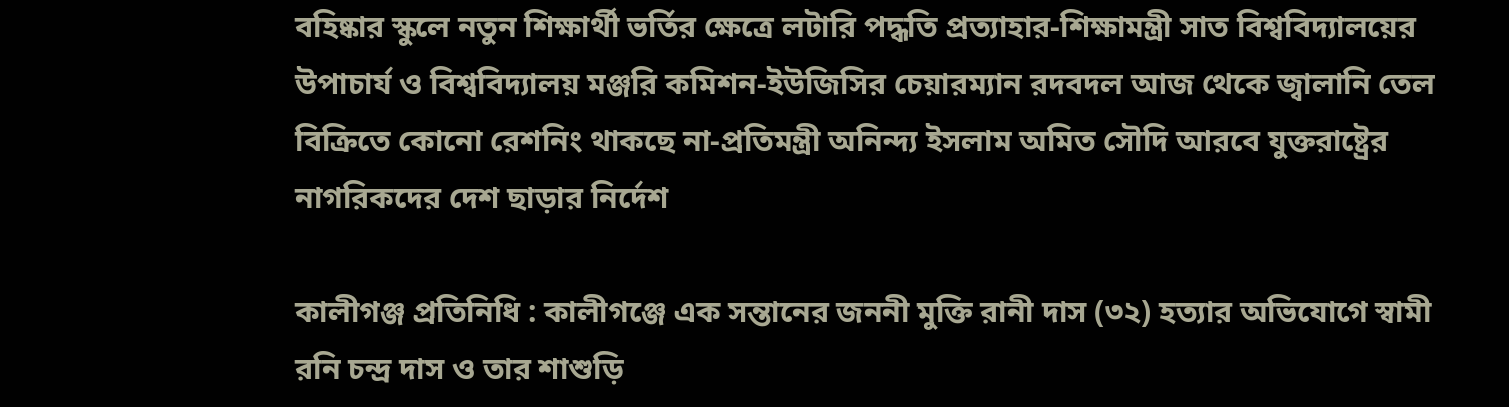বহিষ্কার স্কুলে নতুন শিক্ষার্থী ভর্তির ক্ষেত্রে লটারি পদ্ধতি প্রত্যাহার-শিক্ষামন্ত্রী সাত বিশ্ববিদ্যালয়ের উপাচার্য ও বিশ্ববিদ্যালয় মঞ্জরি কমিশন-ইউজিসির চেয়ারম্যান রদবদল আজ থেকে জ্বালানি তেল বিক্রিতে কোনো রেশনিং থাকছে না-প্রতিমন্ত্রী অনিন্দ্য ইসলাম অমিত সৌদি আরবে যুক্তরাষ্ট্রের নাগরিকদের দেশ ছাড়ার নির্দেশ

কালীগঞ্জ প্রতিনিধি : কালীগঞ্জে এক সন্তানের জননী মুক্তি রানী দাস (৩২) হত্যার অভিযোগে স্বামী রনি চন্দ্র দাস ও তার শাশুড়ি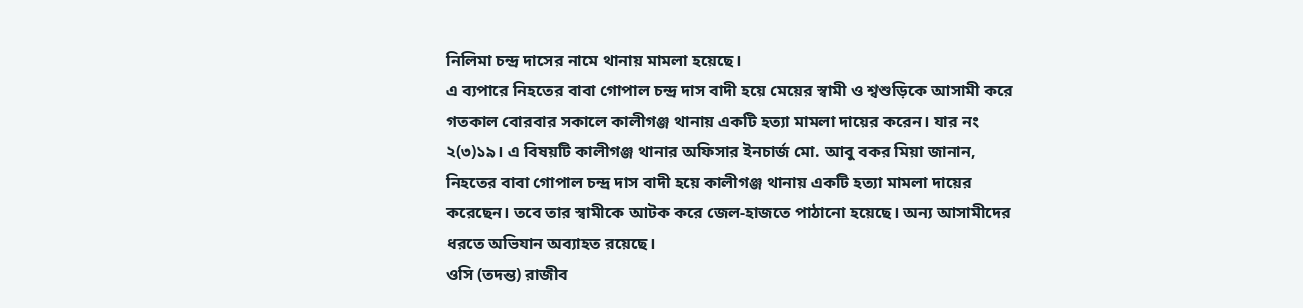নিলিমা চন্দ্র দাসের নামে থানায় মামলা হয়েছে।
এ ব্যপারে নিহতের বাবা গোপাল চন্দ্র দাস বাদী হয়ে মেয়ের স্বামী ও শ্বশুড়িকে আসামী করে গতকাল বোরবার সকালে কালীগঞ্জ থানায় একটি হত্যা মামলা দায়ের করেন। যার নং ২(৩)১৯। এ বিষয়টি কালীগঞ্জ থানার অফিসার ইনচার্জ মো. আবু বকর মিয়া জানান, নিহতের বাবা গোপাল চন্দ্র দাস বাদী হয়ে কালীগঞ্জ থানায় একটি হত্যা মামলা দায়ের করেছেন। তবে তার স্বামীকে আটক করে জেল-হাজতে পাঠানো হয়েছে। অন্য আসামীদের ধরতে অভিযান অব্যাহত রয়েছে।
ওসি (তদন্ত) রাজীব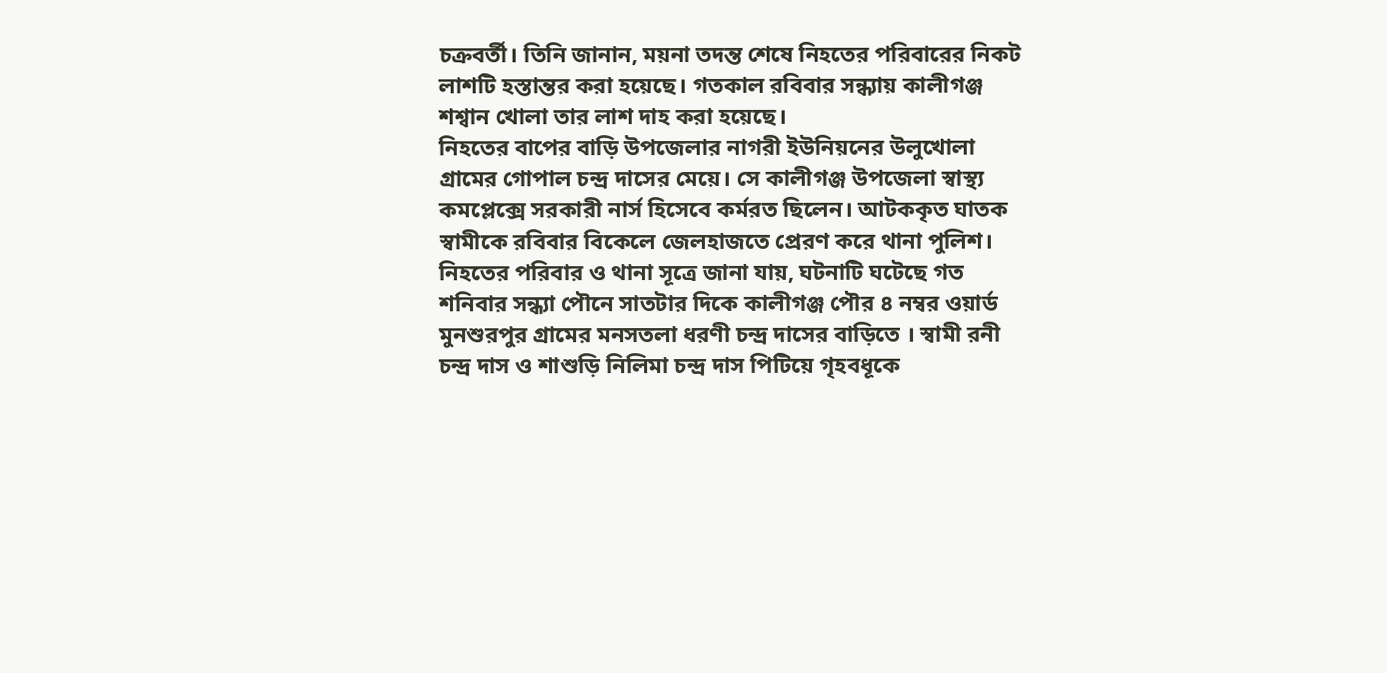চক্রবর্তী। তিনি জানান, ময়না তদন্ত শেষে নিহতের পরিবারের নিকট লাশটি হস্তান্তর করা হয়েছে। গতকাল রবিবার সন্ধ্যায় কালীগঞ্জ শশ্বান খোলা তার লাশ দাহ করা হয়েছে।
নিহতের বাপের বাড়ি উপজেলার নাগরী ইউনিয়নের উলুখোলা গ্রামের গোপাল চন্দ্র দাসের মেয়ে। সে কালীগঞ্জ উপজেলা স্বাস্থ্য কমপ্লেক্সে সরকারী নার্স হিসেবে কর্মরত ছিলেন। আটককৃত ঘাতক স্বামীকে রবিবার বিকেলে জেলহাজতে প্রেরণ করে থানা পুলিশ।
নিহতের পরিবার ও থানা সূত্রে জানা যায়, ঘটনাটি ঘটেছে গত শনিবার সন্ধ্যা পৌনে সাতটার দিকে কালীগঞ্জ পৌর ৪ নম্বর ওয়ার্ড মুনশুরপুর গ্রামের মনসতলা ধরণী চন্দ্র দাসের বাড়িতে । স্বামী রনী চন্দ্র দাস ও শাশুড়ি নিলিমা চন্দ্র দাস পিটিয়ে গৃহবধূকে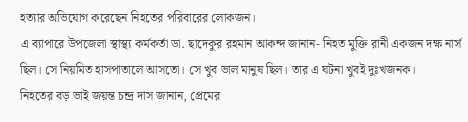হত্যার অভিযোগ করেছেন নিহতের পরিবারের লোকজন।
এ ব্যাপারে উপজেলা স্থাস্থ্য কর্মকর্তা ডা. ছাদেকুর রহমান আকন্দ জানান- নিহত মুক্তি রানী একজন দক্ষ নার্স ছিল। সে নিয়মিত হাসপাতালে আসতো। সে খুব ভাল মানুষ ছিল। তার এ ঘটনা খুবই দুঃখজনক।
নিহতের বড় ভাই জয়ন্ত চন্দ্র দাস জানান, প্রেমের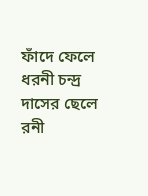ফাঁদে ফেলে ধরনী চন্দ্র দাসের ছেলে রনী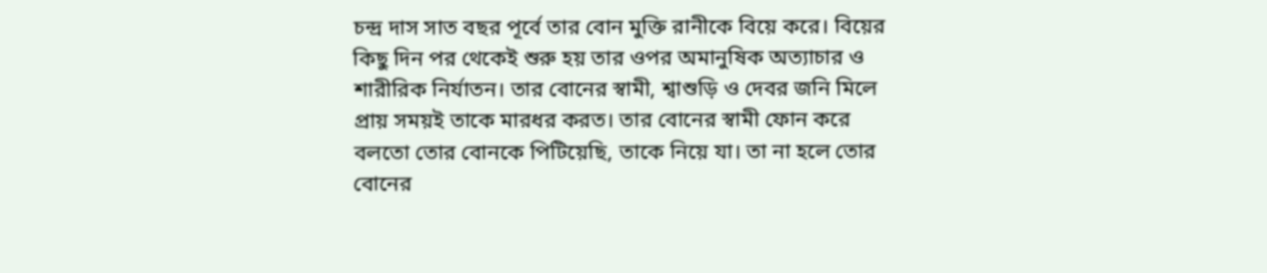চন্দ্র দাস সাত বছর পূর্বে তার বোন মুক্তি রানীকে বিয়ে করে। বিয়ের কিছু দিন পর থেকেই শুরু হয় তার ওপর অমানুষিক অত্যাচার ও শারীরিক নির্যাতন। তার বোনের স্বামী, শ্বাশুড়ি ও দেবর জনি মিলে প্রায় সময়ই তাকে মারধর করত। তার বোনের স্বামী ফোন করে বলতো তোর বোনকে পিটিয়েছি, তাকে নিয়ে যা। তা না হলে তোর বোনের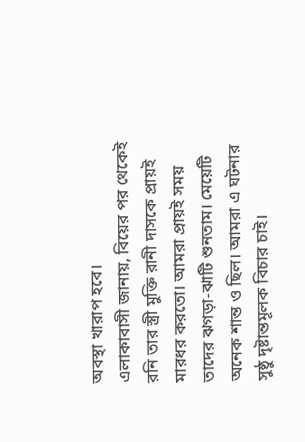অবস্থা খারাপ হবে।
এলাকাবাসী জানায়, বিয়ের পর থেকেই রনি তার স্ত্রী মুক্তি রানী দাসকে প্রায়ই মারধর করতো। আমরা প্রায়ই সময় তাদের ঝগড়া-ঝাটি শুনতাম। মেয়েটি অনেক শান্ত ও ছিল। আমরা এ ঘটনার সুষ্ঠু দৃষ্টান্তমূলক বিচার চাই।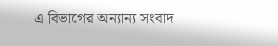এ বিভাগের অন্যান্য সংবাদ